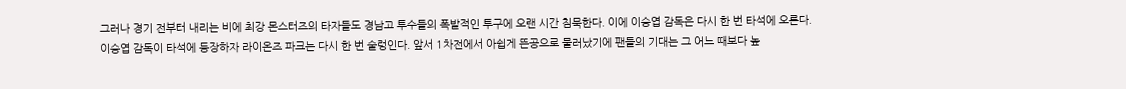그러나 경기 전부터 내리는 비에 최강 몬스터즈의 타자들도 경남고 투수들의 폭발적인 투구에 오랜 시간 침묵한다. 이에 이승엽 감독은 다시 한 번 타석에 오른다.
이승엽 감독이 타석에 등장하자 라이온즈 파크는 다시 한 번 술렁인다. 앞서 1차전에서 아쉽게 뜬공으로 물러났기에 팬들의 기대는 그 어느 때보다 높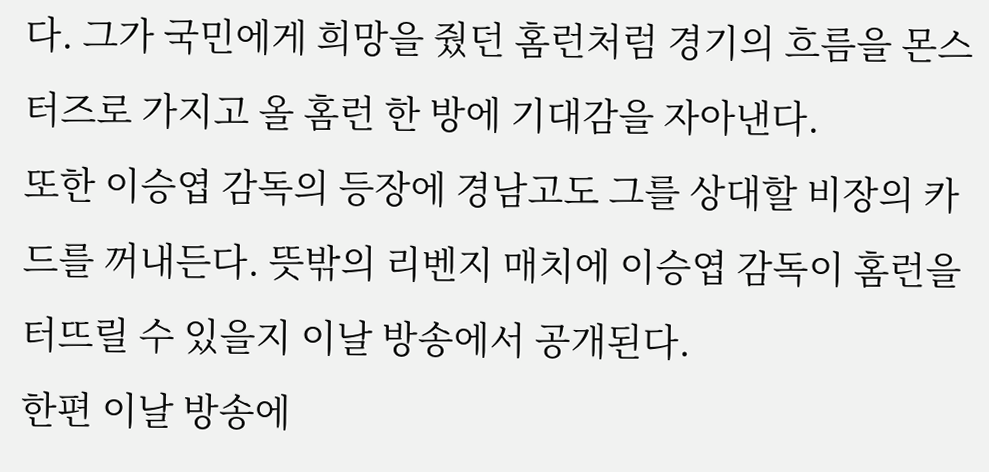다. 그가 국민에게 희망을 줬던 홈런처럼 경기의 흐름을 몬스터즈로 가지고 올 홈런 한 방에 기대감을 자아낸다.
또한 이승엽 감독의 등장에 경남고도 그를 상대할 비장의 카드를 꺼내든다. 뜻밖의 리벤지 매치에 이승엽 감독이 홈런을 터뜨릴 수 있을지 이날 방송에서 공개된다.
한편 이날 방송에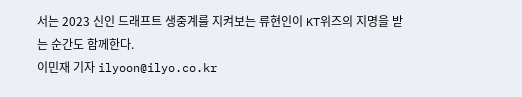서는 2023 신인 드래프트 생중계를 지켜보는 류현인이 KT위즈의 지명을 받는 순간도 함께한다.
이민재 기자 ilyoon@ilyo.co.kr